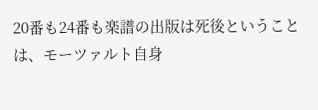20番も24番も楽譜の出版は死後ということは、モーツァルト自身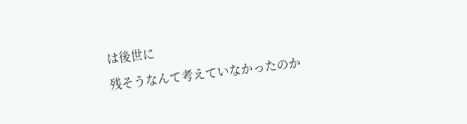は後世に
残そうなんて考えていなかったのか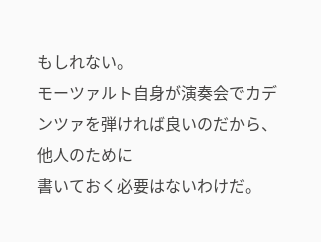もしれない。
モーツァルト自身が演奏会でカデンツァを弾ければ良いのだから、他人のために
書いておく必要はないわけだ。